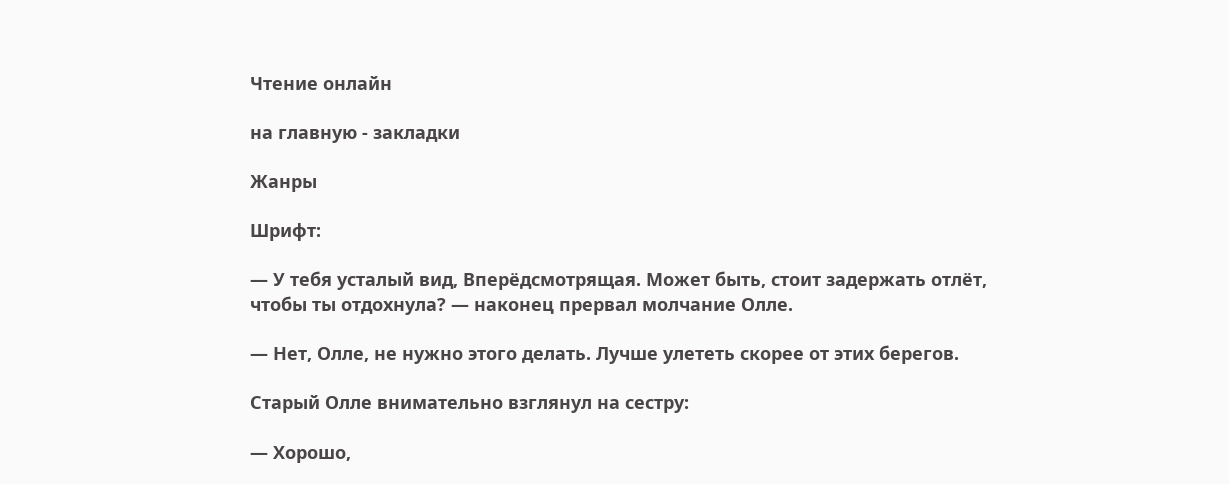Чтение онлайн

на главную - закладки

Жанры

Шрифт:

— У тебя усталый вид, Вперёдсмотрящая. Может быть, стоит задержать отлёт, чтобы ты отдохнула? — наконец прервал молчание Олле.

— Нет, Олле, не нужно этого делать. Лучше улететь скорее от этих берегов.

Старый Олле внимательно взглянул на сестру:

— Хорошо,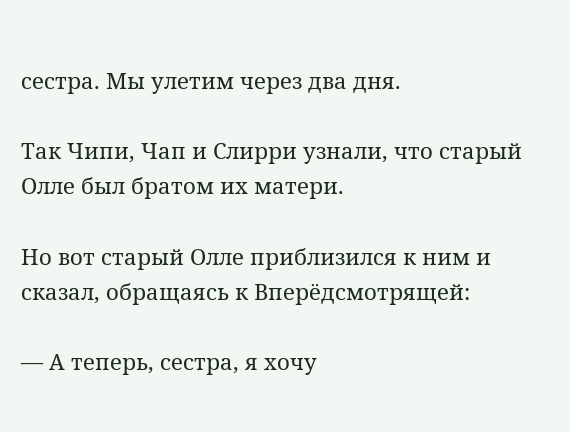сестра. Мы улетим через два дня.

Так Чипи, Чап и Слирри узнали, что старый Олле был братом их матери.

Но вот старый Олле приблизился к ним и сказал, обращаясь к Вперёдсмотрящей:

— А теперь, сестра, я хочу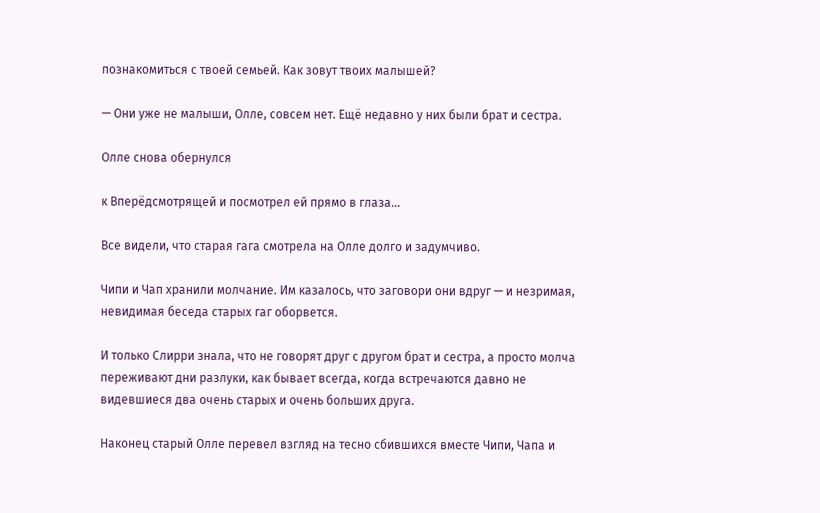познакомиться с твоей семьей. Как зовут твоих малышей?

— Они уже не малыши, Олле, совсем нет. Ещё недавно у них были брат и сестра.

Олле снова обернулся

к Вперёдсмотрящей и посмотрел ей прямо в глаза…

Все видели, что старая гага смотрела на Олле долго и задумчиво.

Чипи и Чап хранили молчание. Им казалось, что заговори они вдруг — и незримая, невидимая беседа старых гаг оборвется.

И только Слирри знала, что не говорят друг с другом брат и сестра, а просто молча переживают дни разлуки, как бывает всегда, когда встречаются давно не видевшиеся два очень старых и очень больших друга.

Наконец старый Олле перевел взгляд на тесно сбившихся вместе Чипи, Чапа и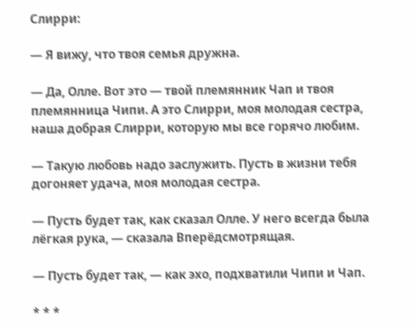Слирри:

— Я вижу, что твоя семья дружна.

— Да, Олле. Вот это — твой племянник Чап и твоя племянница Чипи. А это Слирри, моя молодая сестра, наша добрая Слирри, которую мы все горячо любим.

— Такую любовь надо заслужить. Пусть в жизни тебя догоняет удача, моя молодая сестра.

— Пусть будет так, как сказал Олле. У него всегда была лёгкая рука, — сказала Вперёдсмотрящая.

— Пусть будет так, — как эхо, подхватили Чипи и Чап.

* * *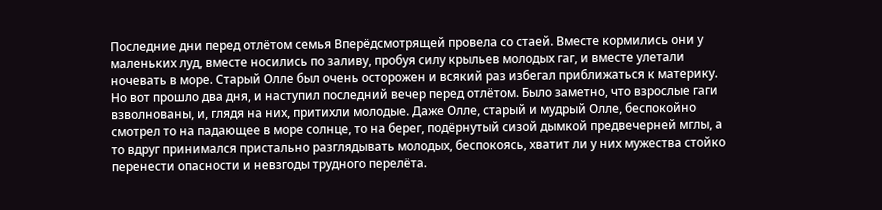Последние дни перед отлётом семья Вперёдсмотрящей провела со стаей. Вместе кормились они у маленьких луд, вместе носились по заливу, пробуя силу крыльев молодых гаг, и вместе улетали ночевать в море. Старый Олле был очень осторожен и всякий раз избегал приближаться к материку. Но вот прошло два дня, и наступил последний вечер перед отлётом. Было заметно, что взрослые гаги взволнованы, и, глядя на них, притихли молодые. Даже Олле, старый и мудрый Олле, беспокойно смотрел то на падающее в море солнце, то на берег, подёрнутый сизой дымкой предвечерней мглы, а то вдруг принимался пристально разглядывать молодых, беспокоясь, хватит ли у них мужества стойко перенести опасности и невзгоды трудного перелёта.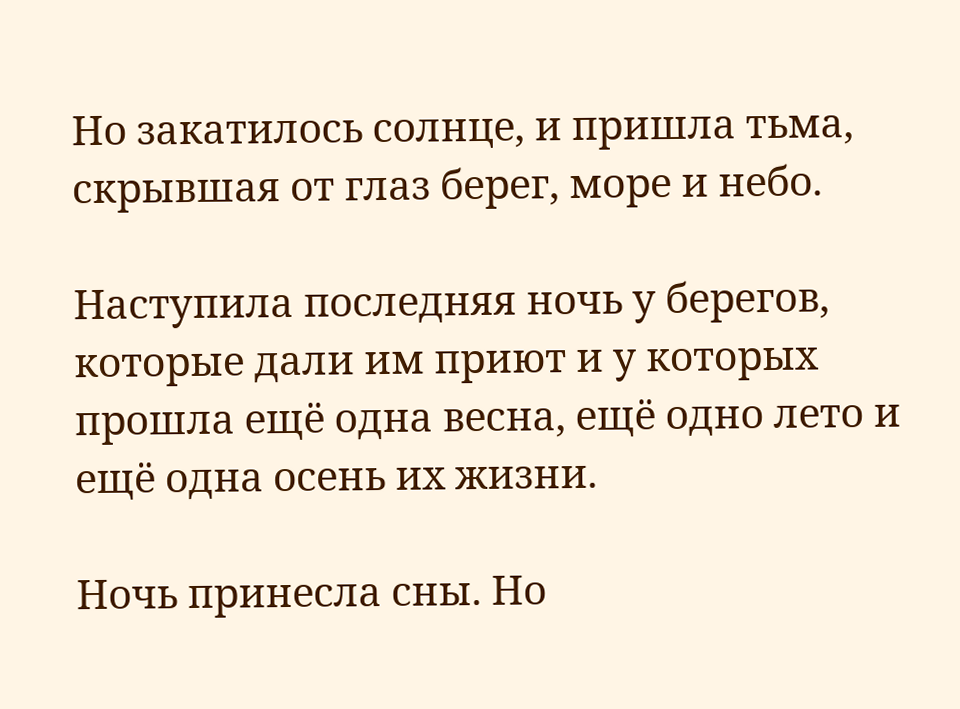Но закатилось солнце, и пришла тьма, скрывшая от глаз берег, море и небо.

Наступила последняя ночь у берегов, которые дали им приют и у которых прошла ещё одна весна, ещё одно лето и ещё одна осень их жизни.

Ночь принесла сны. Но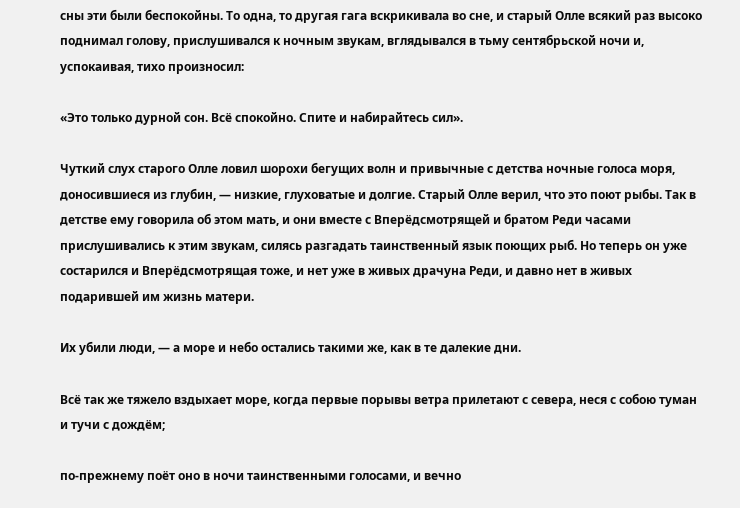сны эти были беспокойны. То одна, то другая гага вскрикивала во сне, и старый Олле всякий раз высоко поднимал голову, прислушивался к ночным звукам, вглядывался в тьму сентябрьской ночи и, успокаивая, тихо произносил:

«Это только дурной сон. Всё спокойно. Спите и набирайтесь сил».

Чуткий слух старого Олле ловил шорохи бегущих волн и привычные с детства ночные голоса моря, доносившиеся из глубин, — низкие, глуховатые и долгие. Старый Олле верил, что это поют рыбы. Так в детстве ему говорила об этом мать, и они вместе с Вперёдсмотрящей и братом Реди часами прислушивались к этим звукам, силясь разгадать таинственный язык поющих рыб. Но теперь он уже состарился и Вперёдсмотрящая тоже, и нет уже в живых драчуна Реди, и давно нет в живых подарившей им жизнь матери.

Их убили люди, — а море и небо остались такими же, как в те далекие дни.

Всё так же тяжело вздыхает море, когда первые порывы ветра прилетают с севера, неся с собою туман и тучи с дождём;

по-прежнему поёт оно в ночи таинственными голосами, и вечно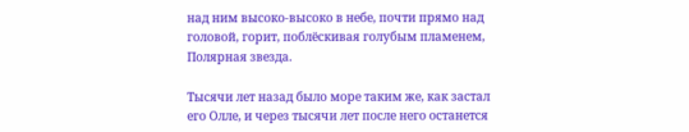над ним высоко-высоко в небе, почти прямо над головой, горит, поблёскивая голубым пламенем, Полярная звезда.

Тысячи лет назад было море таким же, как застал его Олле, и через тысячи лет после него останется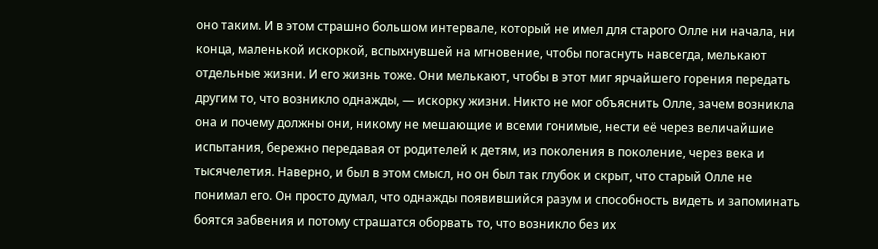оно таким. И в этом страшно большом интервале, который не имел для старого Олле ни начала, ни конца, маленькой искоркой, вспыхнувшей на мгновение, чтобы погаснуть навсегда, мелькают отдельные жизни. И его жизнь тоже. Они мелькают, чтобы в этот миг ярчайшего горения передать другим то, что возникло однажды, — искорку жизни. Никто не мог объяснить Олле, зачем возникла она и почему должны они, никому не мешающие и всеми гонимые, нести её через величайшие испытания, бережно передавая от родителей к детям, из поколения в поколение, через века и тысячелетия. Наверно, и был в этом смысл, но он был так глубок и скрыт, что старый Олле не понимал его. Он просто думал, что однажды появившийся разум и способность видеть и запоминать боятся забвения и потому страшатся оборвать то, что возникло без их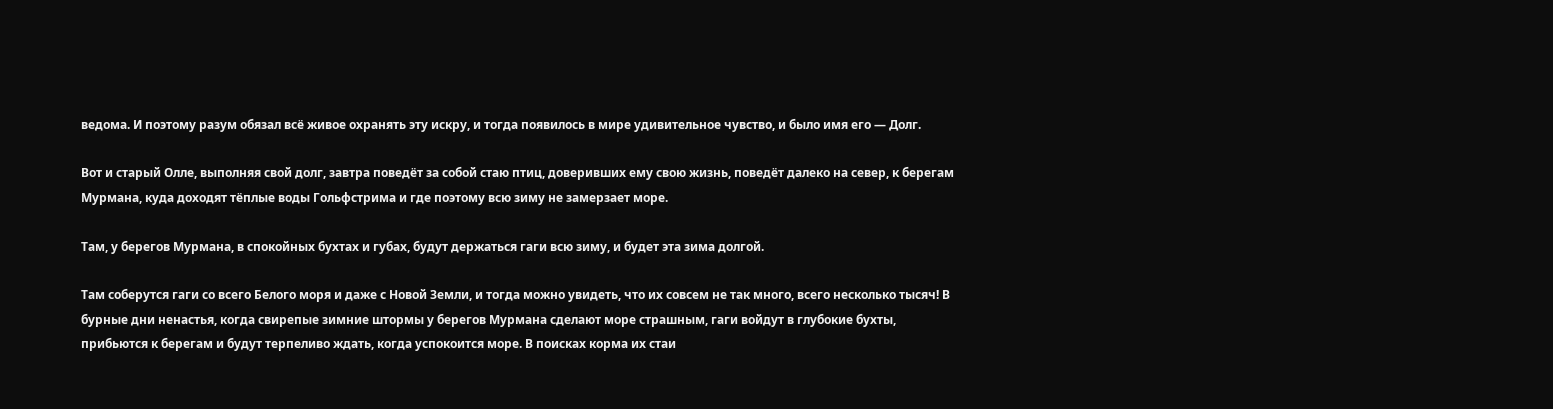ведома. И поэтому разум обязал всё живое охранять эту искру, и тогда появилось в мире удивительное чувство, и было имя его — Долг.

Вот и старый Олле, выполняя свой долг, завтра поведёт за собой стаю птиц, доверивших ему свою жизнь, поведёт далеко на север, к берегам Мурмана, куда доходят тёплые воды Гольфстрима и где поэтому всю зиму не замерзает море.

Там, у берегов Мурмана, в спокойных бухтах и губах, будут держаться гаги всю зиму, и будет эта зима долгой.

Там соберутся гаги со всего Белого моря и даже с Новой Земли, и тогда можно увидеть, что их совсем не так много, всего несколько тысяч! В бурные дни ненастья, когда свирепые зимние штормы у берегов Мурмана сделают море страшным, гаги войдут в глубокие бухты, прибьются к берегам и будут терпеливо ждать, когда успокоится море. В поисках корма их стаи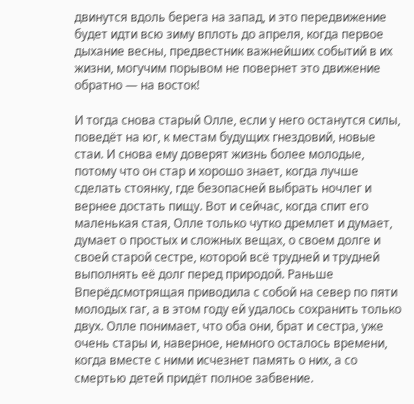двинутся вдоль берега на запад, и это передвижение будет идти всю зиму вплоть до апреля, когда первое дыхание весны, предвестник важнейших событий в их жизни, могучим порывом не повернет это движение обратно — на восток!

И тогда снова старый Олле, если у него останутся силы, поведёт на юг, к местам будущих гнездовий, новые стаи. И снова ему доверят жизнь более молодые, потому что он стар и хорошо знает, когда лучше сделать стоянку, где безопасней выбрать ночлег и вернее достать пищу. Вот и сейчас, когда спит его маленькая стая, Олле только чутко дремлет и думает, думает о простых и сложных вещах, о своем долге и своей старой сестре, которой всё трудней и трудней выполнять её долг перед природой. Раньше Вперёдсмотрящая приводила с собой на север по пяти молодых гаг, а в этом году ей удалось сохранить только двух. Олле понимает, что оба они, брат и сестра, уже очень стары и, наверное, немного осталось времени, когда вместе с ними исчезнет память о них, а со смертью детей придёт полное забвение.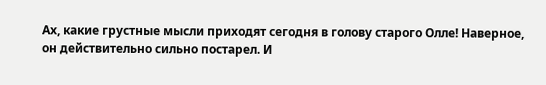Ах, какие грустные мысли приходят сегодня в голову старого Олле! Наверное, он действительно сильно постарел. И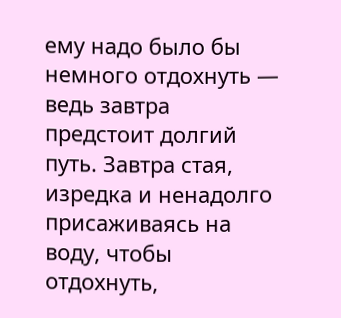ему надо было бы немного отдохнуть — ведь завтра предстоит долгий путь. Завтра стая, изредка и ненадолго присаживаясь на воду, чтобы отдохнуть,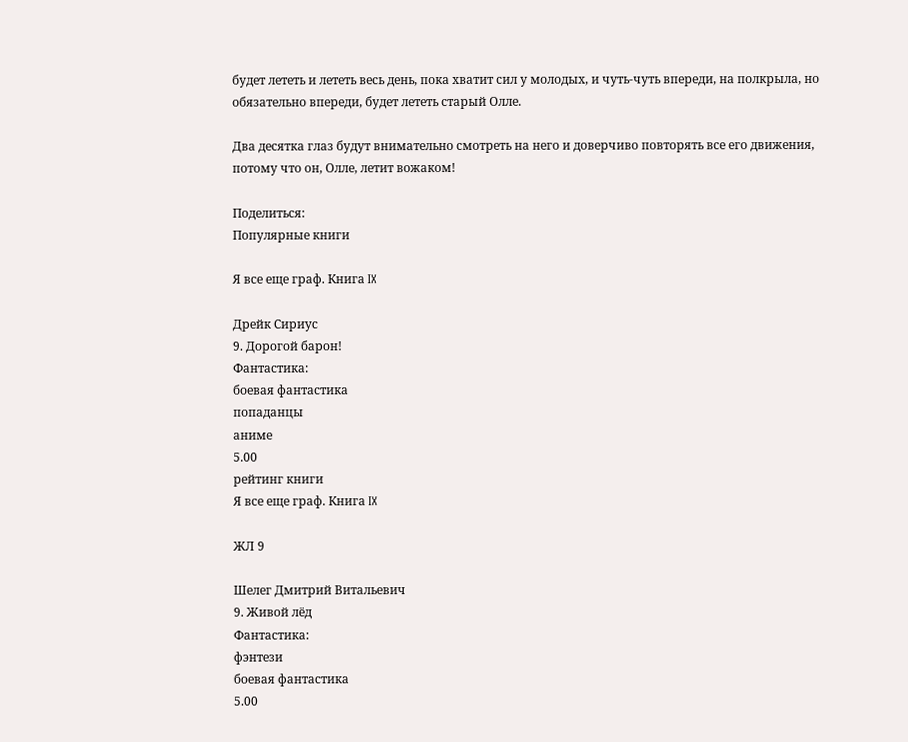будет лететь и лететь весь день, пока хватит сил у молодых, и чуть-чуть впереди, на полкрыла, но обязательно впереди, будет лететь старый Олле.

Два десятка глаз будут внимательно смотреть на него и доверчиво повторять все его движения, потому что он, Олле, летит вожаком!

Поделиться:
Популярные книги

Я все еще граф. Книга IX

Дрейк Сириус
9. Дорогой барон!
Фантастика:
боевая фантастика
попаданцы
аниме
5.00
рейтинг книги
Я все еще граф. Книга IX

ЖЛ 9

Шелег Дмитрий Витальевич
9. Живой лёд
Фантастика:
фэнтези
боевая фантастика
5.00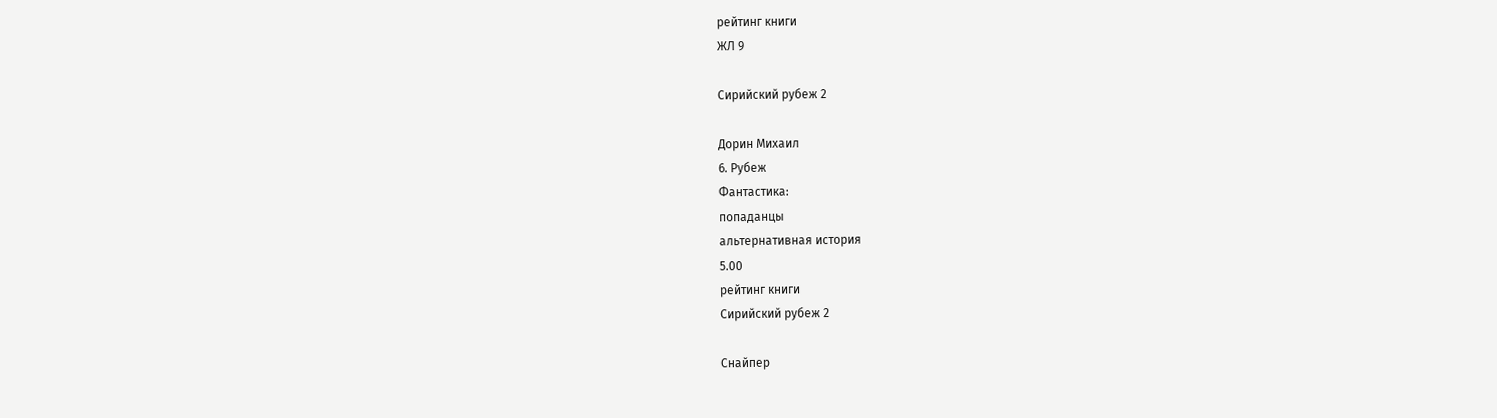рейтинг книги
ЖЛ 9

Сирийский рубеж 2

Дорин Михаил
6. Рубеж
Фантастика:
попаданцы
альтернативная история
5.00
рейтинг книги
Сирийский рубеж 2

Снайпер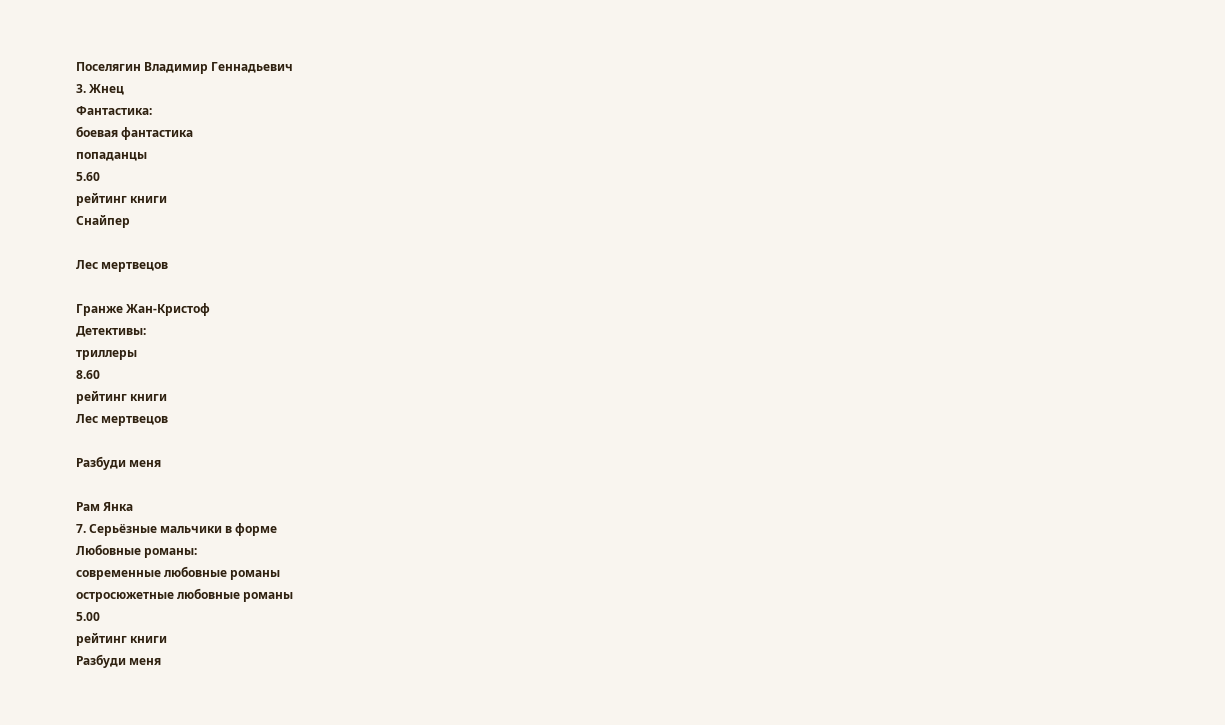Поселягин Владимир Геннадьевич
3. Жнец
Фантастика:
боевая фантастика
попаданцы
5.60
рейтинг книги
Снайпер

Лес мертвецов

Гранже Жан-Кристоф
Детективы:
триллеры
8.60
рейтинг книги
Лес мертвецов

Разбуди меня

Рам Янка
7. Серьёзные мальчики в форме
Любовные романы:
современные любовные романы
остросюжетные любовные романы
5.00
рейтинг книги
Разбуди меня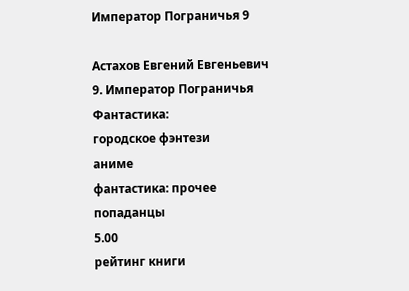Император Пограничья 9

Астахов Евгений Евгеньевич
9. Император Пограничья
Фантастика:
городское фэнтези
аниме
фантастика: прочее
попаданцы
5.00
рейтинг книги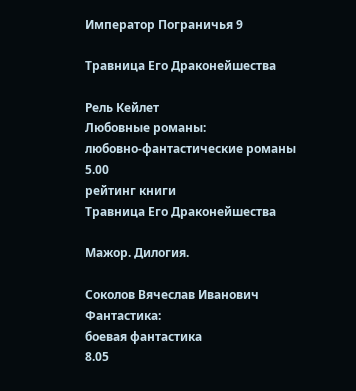Император Пограничья 9

Травница Его Драконейшества

Рель Кейлет
Любовные романы:
любовно-фантастические романы
5.00
рейтинг книги
Травница Его Драконейшества

Мажор. Дилогия.

Соколов Вячеслав Иванович
Фантастика:
боевая фантастика
8.05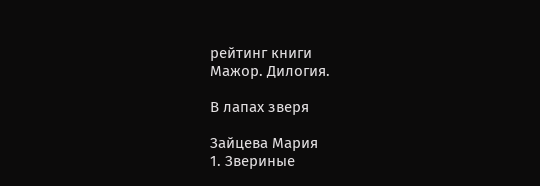рейтинг книги
Мажор. Дилогия.

В лапах зверя

Зайцева Мария
1. Звериные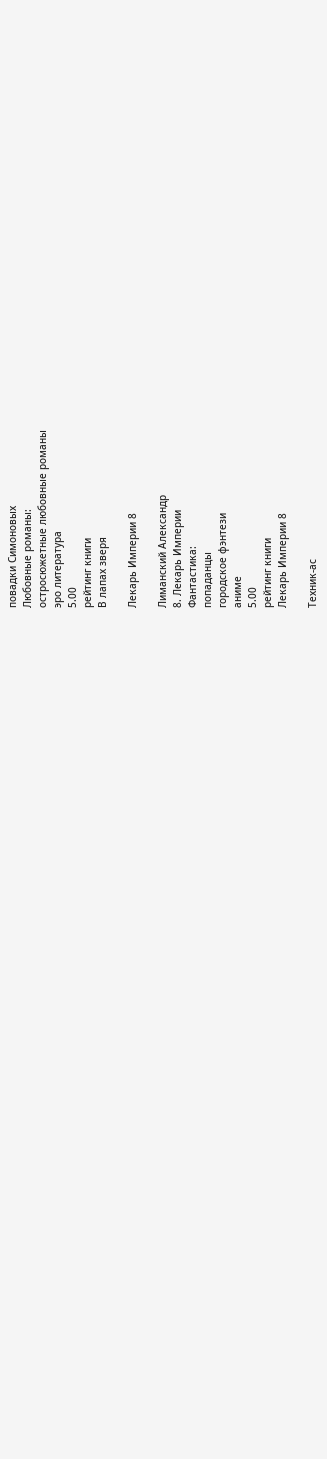повадки Симоновых
Любовные романы:
остросюжетные любовные романы
эро литература
5.00
рейтинг книги
В лапах зверя

Лекарь Империи 8

Лиманский Александр
8. Лекарь Империи
Фантастика:
попаданцы
городское фэнтези
аниме
5.00
рейтинг книги
Лекарь Империи 8

Техник-ас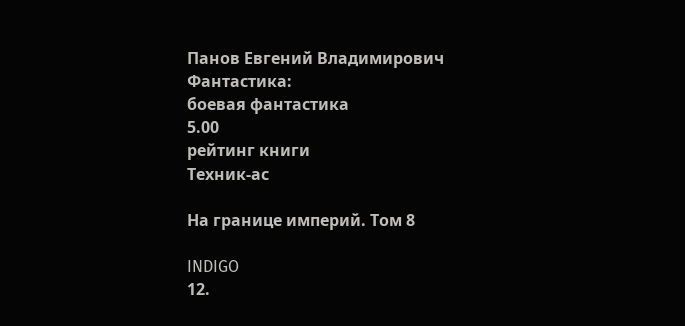Панов Евгений Владимирович
Фантастика:
боевая фантастика
5.00
рейтинг книги
Техник-ас

На границе империй. Том 8

INDIGO
12.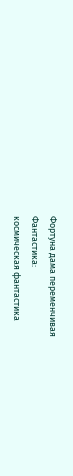Фортуна дама переменчивая
Фантастика:
космическая фантастика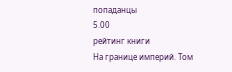попаданцы
5.00
рейтинг книги
На границе империй. Том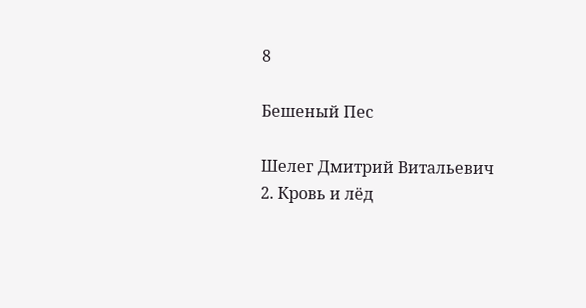8

Бешеный Пес

Шелег Дмитрий Витальевич
2. Кровь и лёд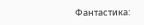Фантастика: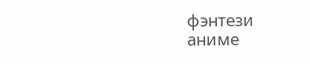фэнтези
аниме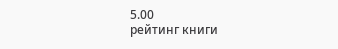5.00
рейтинг книги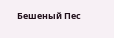Бешеный Пес